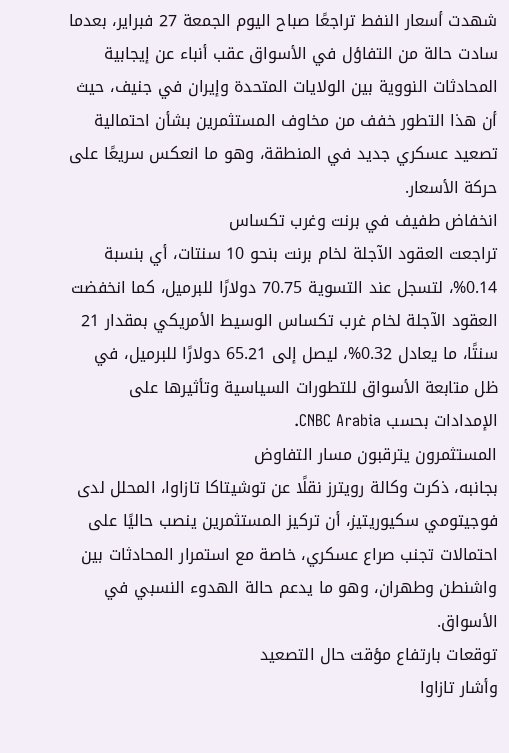شهدت أسعار النفط تراجعًا صباح اليوم الجمعة 27 فبراير، بعدما سادت حالة من التفاؤل في الأسواق عقب أنباء عن إيجابية المحادثات النووية بين الولايات المتحدة وإيران في جنيف، حيث أن هذا التطور خفف من مخاوف المستثمرين بشأن احتمالية تصعيد عسكري جديد في المنطقة، وهو ما انعكس سريعًا على حركة الأسعار.
انخفاض طفيف في برنت وغرب تكساس
تراجعت العقود الآجلة لخام برنت بنحو 10 سنتات، أي بنسبة 0.14%، لتسجل عند التسوية 70.75 دولارًا للبرميل، كما انخفضت العقود الآجلة لخام غرب تكساس الوسيط الأمريكي بمقدار 21 سنتًا، ما يعادل 0.32%، ليصل إلى 65.21 دولارًا للبرميل، في ظل متابعة الأسواق للتطورات السياسية وتأثيرها على الإمدادات بحسب CNBC Arabia.
المستثمرون يترقبون مسار التفاوض
بجانبه، ذكرت وكالة رويترز نقلًا عن توشيتاكا تازاوا، المحلل لدى فوجيتومي سكيوريتيز، أن تركيز المستثمرين ينصب حاليًا على احتمالات تجنب صراع عسكري، خاصة مع استمرار المحادثات بين واشنطن وطهران، وهو ما يدعم حالة الهدوء النسبي في الأسواق.
توقعات بارتفاع مؤقت حال التصعيد
وأشار تازاوا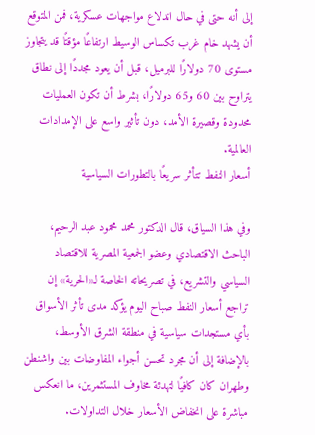إلى أنه حتى في حال اندلاع مواجهات عسكرية، فمن المتوقع أن يشهد خام غرب تكساس الوسيط ارتفاعًا مؤقتًا قد يتجاوز مستوى 70 دولارًا للبرميل، قبل أن يعود مجددًا إلى نطاق يتراوح بين 60 و65 دولارًا، بشرط أن تكون العمليات محدودة وقصيرة الأمد، دون تأثير واسع على الإمدادات العالمية.
أسعار النفط تتأثر سريعًا بالتطورات السياسية

وفي هذا السياق، قال الدكتور محمد محمود عبد الرحيم، الباحث الاقتصادي وعضو الجمعية المصرية للاقتصاد السياسي والتشريع، في تصريحاته الخاصة لـ«الحرية» إن تراجع أسعار النفط صباح اليوم يؤكد مدى تأثر الأسواق بأي مستجدات سياسية في منطقة الشرق الأوسط، بالإضافة إلى أن مجرد تحسن أجواء المفاوضات بين واشنطن وطهران كان كافيًا لتهدئة مخاوف المستثمرين، ما انعكس مباشرة على انخفاض الأسعار خلال التداولات.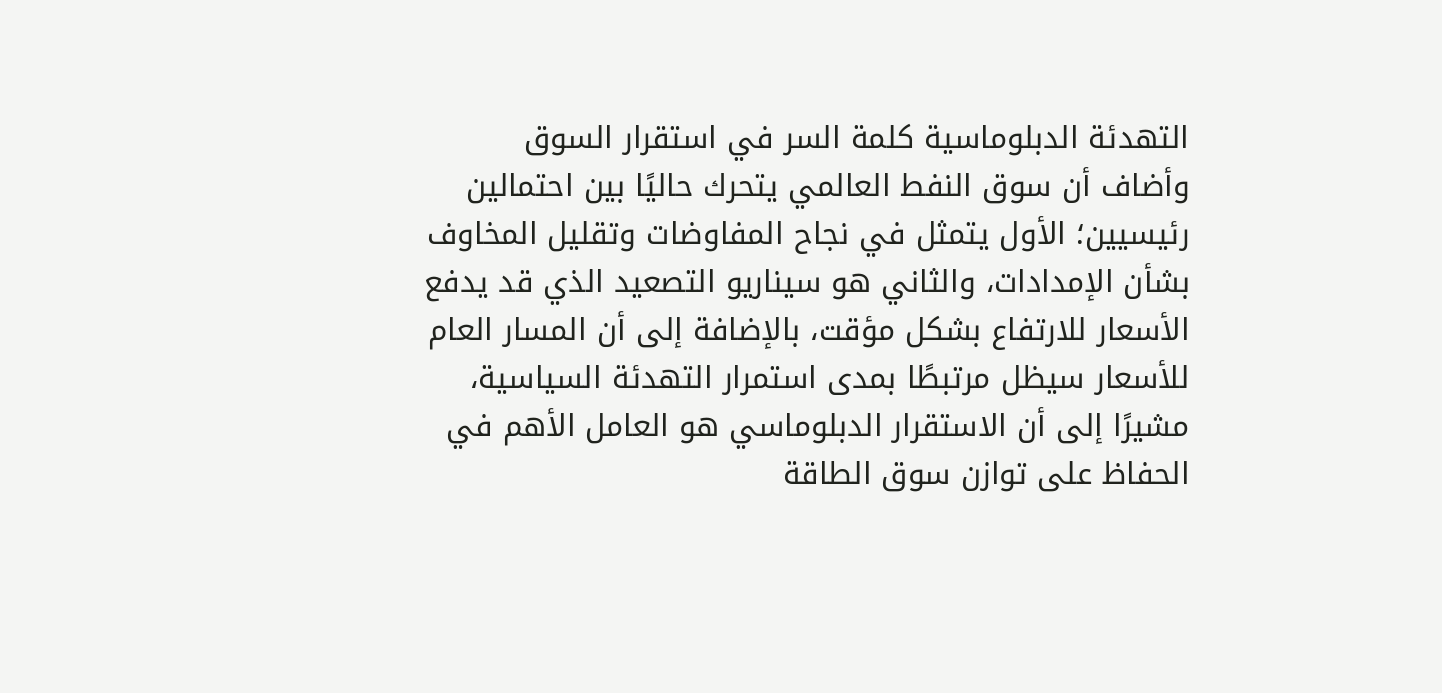التهدئة الدبلوماسية كلمة السر في استقرار السوق
وأضاف أن سوق النفط العالمي يتحرك حاليًا بين احتمالين رئيسيين؛ الأول يتمثل في نجاح المفاوضات وتقليل المخاوف بشأن الإمدادات، والثاني هو سيناريو التصعيد الذي قد يدفع الأسعار للارتفاع بشكل مؤقت، بالإضافة إلى أن المسار العام للأسعار سيظل مرتبطًا بمدى استمرار التهدئة السياسية، مشيرًا إلى أن الاستقرار الدبلوماسي هو العامل الأهم في الحفاظ على توازن سوق الطاقة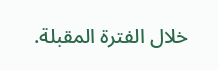خلال الفترة المقبلة.